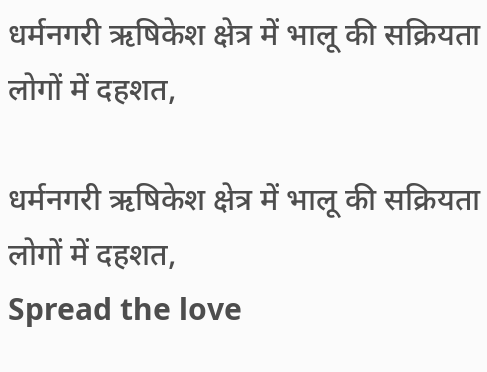धर्मनगरी ऋषिकेश क्षेत्र में भालू की सक्रियता लोगों में दहशत,

धर्मनगरी ऋषिकेश क्षेत्र में भालू की सक्रियता लोगों में दहशत,
Spread the love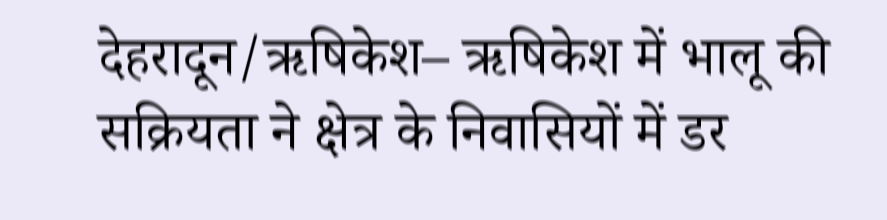देहरादून/ऋषिकेश– ऋषिकेश में भालू की सक्रियता ने क्षेत्र के निवासियों में डर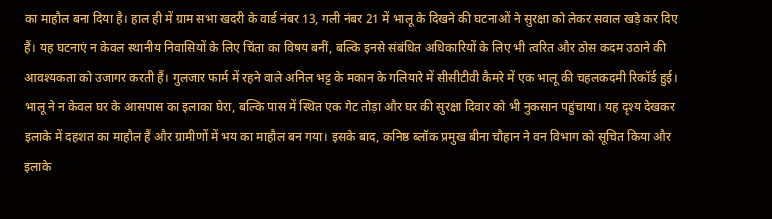का माहौल बना दिया है। हाल ही में ग्राम सभा खदरी के वार्ड नंबर 13, गली नंबर 21 में भालू के दिखने की घटनाओं ने सुरक्षा को लेकर सवाल खड़े कर दिए हैं। यह घटनाएं न केवल स्थानीय निवासियों के लिए चिंता का विषय बनीं, बल्कि इनसे संबंधित अधिकारियों के लिए भी त्वरित और ठोस कदम उठाने की आवश्यकता को उजागर करती हैं। गुलजार फार्म में रहने वाले अनिल भट्ट के मकान के गलियारे में सीसीटीवी कैमरे में एक भालू की चहलकदमी रिकॉर्ड हुई। भालू ने न केवल घर के आसपास का इलाका घेरा, बल्कि पास में स्थित एक गेट तोड़ा और घर की सुरक्षा दिवार को भी नुकसान पहुंचाया। यह दृश्य देखकर इलाके में दहशत का माहौल हैं और ग्रामीणों में भय का माहौल बन गया। इसके बाद, कनिष्ठ ब्लॉक प्रमुख बीना चौहान ने वन विभाग को सूचित किया और इलाके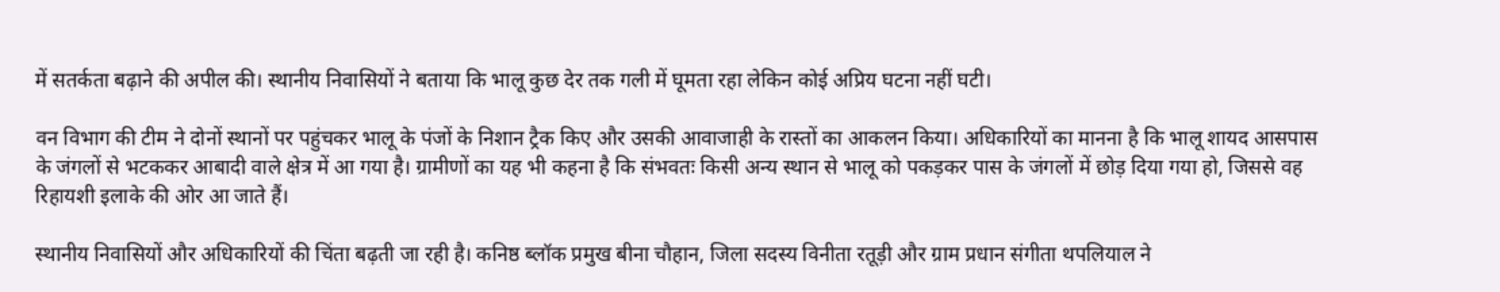में सतर्कता बढ़ाने की अपील की। स्थानीय निवासियों ने बताया कि भालू कुछ देर तक गली में घूमता रहा लेकिन कोई अप्रिय घटना नहीं घटी।

वन विभाग की टीम ने दोनों स्थानों पर पहुंचकर भालू के पंजों के निशान ट्रैक किए और उसकी आवाजाही के रास्तों का आकलन किया। अधिकारियों का मानना है कि भालू शायद आसपास के जंगलों से भटककर आबादी वाले क्षेत्र में आ गया है। ग्रामीणों का यह भी कहना है कि संभवतः किसी अन्य स्थान से भालू को पकड़कर पास के जंगलों में छोड़ दिया गया हो, जिससे वह रिहायशी इलाके की ओर आ जाते हैं।

स्थानीय निवासियों और अधिकारियों की चिंता बढ़ती जा रही है। कनिष्ठ ब्लॉक प्रमुख बीना चौहान, जिला सदस्य विनीता रतूड़ी और ग्राम प्रधान संगीता थपलियाल ने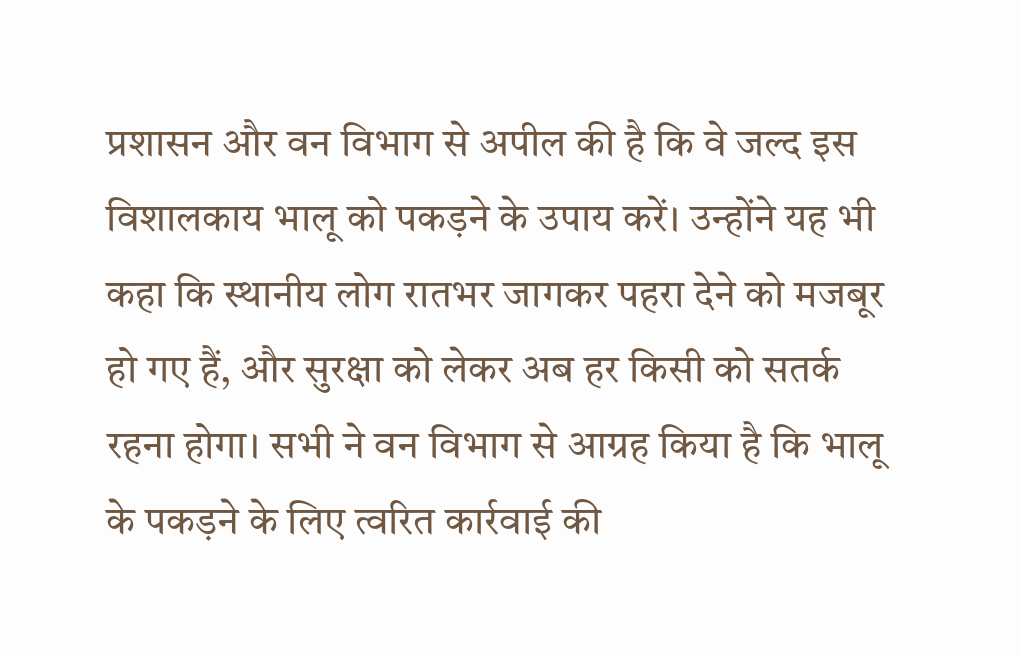प्रशासन और वन विभाग से अपील की है कि वे जल्द इस विशालकाय भालू को पकड़ने के उपाय करें। उन्होंने यह भी कहा कि स्थानीय लोग रातभर जागकर पहरा देने को मजबूर हो गए हैं, और सुरक्षा को लेकर अब हर किसी को सतर्क रहना होगा। सभी ने वन विभाग से आग्रह किया है कि भालू के पकड़ने के लिए त्वरित कार्रवाई की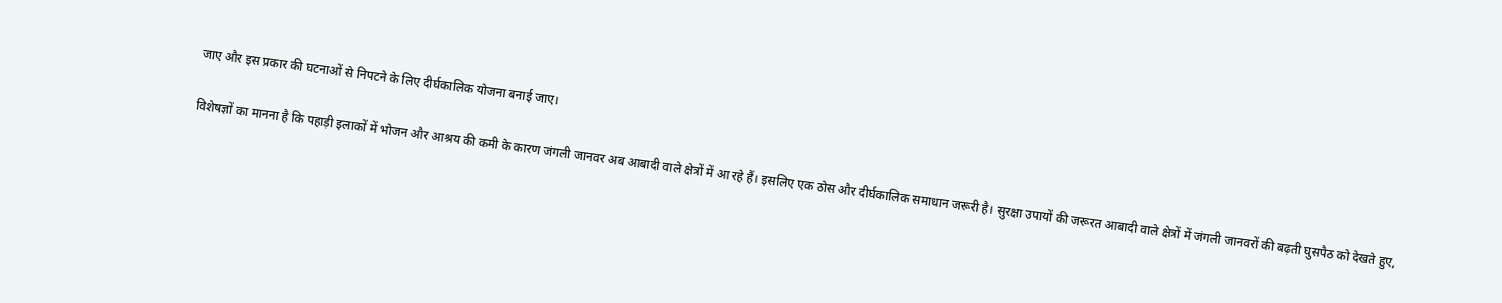जाए और इस प्रकार की घटनाओं से निपटने के लिए दीर्घकालिक योजना बनाई जाए।

विशेषज्ञों का मानना है कि पहाड़ी इलाकों में भोजन और आश्रय की कमी के कारण जंगली जानवर अब आबादी वाले क्षेत्रों में आ रहे हैं। इसलिए एक ठोस और दीर्घकालिक समाधान जरूरी है। सुरक्षा उपायों की जरूरत आबादी वाले क्षेत्रों में जंगली जानवरों की बढ़ती घुसपैठ को देखते हुए,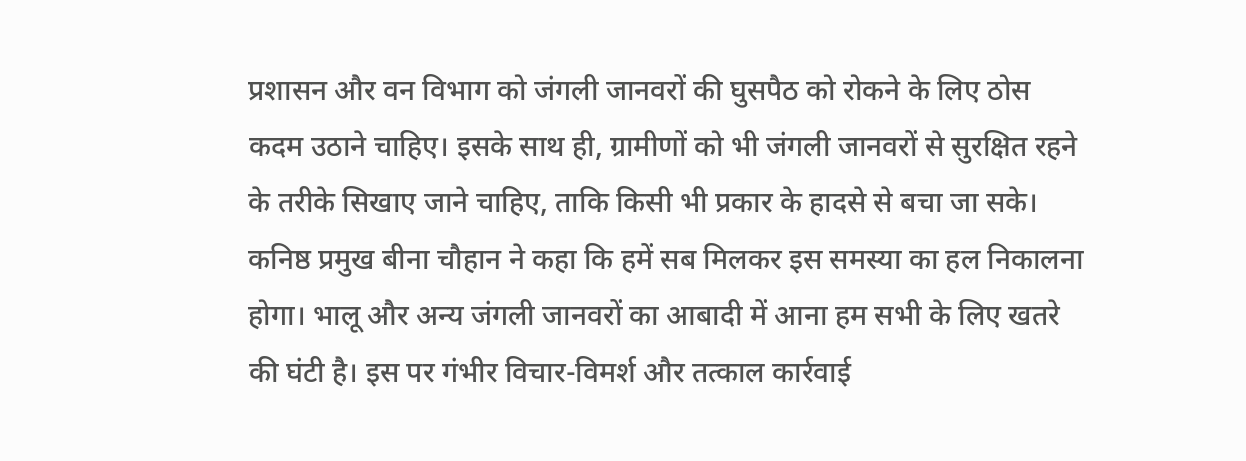प्रशासन और वन विभाग को जंगली जानवरों की घुसपैठ को रोकने के लिए ठोस कदम उठाने चाहिए। इसके साथ ही, ग्रामीणों को भी जंगली जानवरों से सुरक्षित रहने के तरीके सिखाए जाने चाहिए, ताकि किसी भी प्रकार के हादसे से बचा जा सके। कनिष्ठ प्रमुख बीना चौहान ने कहा कि हमें सब मिलकर इस समस्या का हल निकालना होगा। भालू और अन्य जंगली जानवरों का आबादी में आना हम सभी के लिए खतरे की घंटी है। इस पर गंभीर विचार-विमर्श और तत्काल कार्रवाई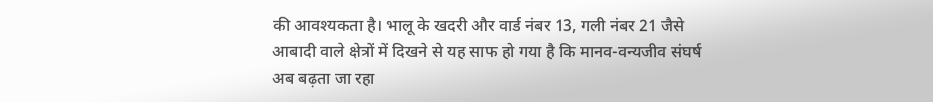की आवश्यकता है। भालू के खदरी और वार्ड नंबर 13, गली नंबर 21 जैसे आबादी वाले क्षेत्रों में दिखने से यह साफ हो गया है कि मानव-वन्यजीव संघर्ष अब बढ़ता जा रहा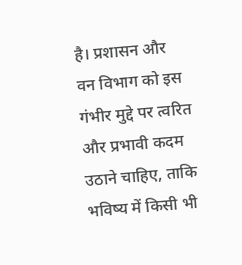है। प्रशासन और वन विभाग को इस गंभीर मुद्दे पर त्वरित और प्रभावी कदम उठाने चाहिए, ताकि भविष्य में किसी भी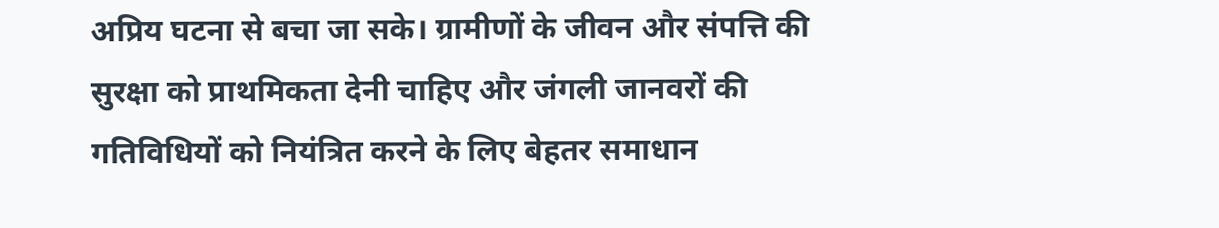अप्रिय घटना से बचा जा सके। ग्रामीणों के जीवन और संपत्ति की सुरक्षा को प्राथमिकता देनी चाहिए और जंगली जानवरों की गतिविधियों को नियंत्रित करने के लिए बेहतर समाधान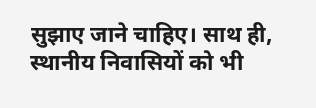सुझाए जाने चाहिए। साथ ही, स्थानीय निवासियों को भी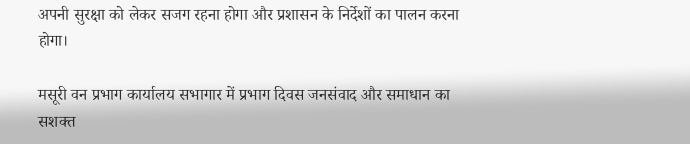अपनी सुरक्षा को लेकर सजग रहना होगा और प्रशासन के निर्देशों का पालन करना होगा।

मसूरी वन प्रभाग कार्यालय सभागार में प्रभाग दिवस जनसंवाद और समाधान का सशक्त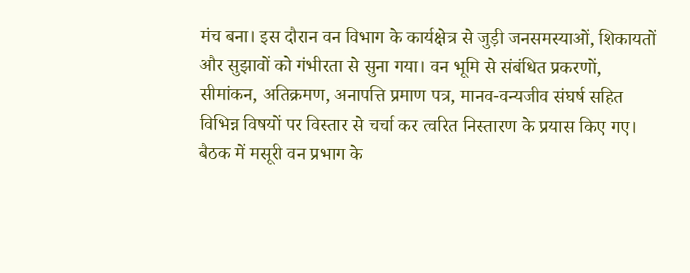मंच बना। इस दौरान वन विभाग के कार्यक्षेत्र से जुड़ी जनसमस्याओं, शिकायतों और सुझावों को गंभीरता से सुना गया। वन भूमि से संबंधित प्रकरणों, सीमांकन, अतिक्रमण, अनापत्ति प्रमाण पत्र, मानव-वन्यजीव संघर्ष सहित विभिन्न विषयों पर विस्तार से चर्चा कर त्वरित निस्तारण के प्रयास किए गए। बैठक में मसूरी वन प्रभाग के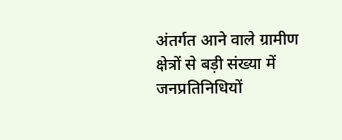अंतर्गत आने वाले ग्रामीण क्षेत्रों से बड़ी संख्या में जनप्रतिनिधियों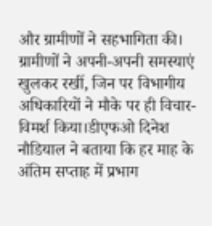और ग्रामीणों ने सहभागिता की। ग्रामीणों ने अपनी-अपनी समस्याएं खुलकर रखीं, जिन पर विभागीय अधिकारियों ने मौके पर ही विचार-विमर्श किया।डीएफओ दिनेश नौडियाल ने बताया कि हर माह के अंतिम सप्ताह में प्रभाग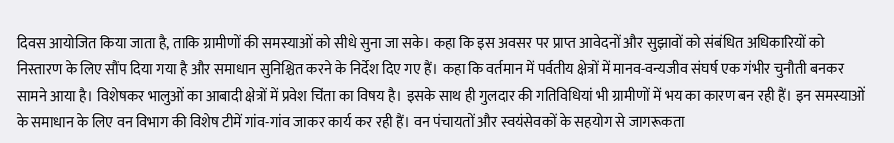दिवस आयोजित किया जाता है, ताकि ग्रामीणों की समस्याओं को सीधे सुना जा सके। कहा कि इस अवसर पर प्राप्त आवेदनों और सुझावों को संबंधित अधिकारियों को निस्तारण के लिए सौंप दिया गया है और समाधान सुनिश्चित करने के निर्देश दिए गए हैं। कहा कि वर्तमान में पर्वतीय क्षेत्रों में मानव-वन्यजीव संघर्ष एक गंभीर चुनौती बनकर सामने आया है। विशेषकर भालुओं का आबादी क्षेत्रों में प्रवेश चिंता का विषय है। इसके साथ ही गुलदार की गतिविधियां भी ग्रामीणों में भय का कारण बन रही हैं। इन समस्याओं के समाधान के लिए वन विभाग की विशेष टीमें गांव-गांव जाकर कार्य कर रही हैं। वन पंचायतों और स्वयंसेवकों के सहयोग से जागरूकता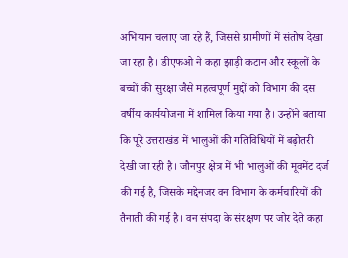अभियान चलाए जा रहे हैं, जिससे ग्रामीणों में संतोष देखा जा रहा है। डीएफओ ने कहा झाड़ी कटान और स्कूलों के बच्चों की सुरक्षा जैसे महत्वपूर्ण मुद्दों को विभाग की दस वर्षीय कार्ययोजना में शामिल किया गया है। उन्होंने बताया कि पूरे उत्तराखंड में भालुओं की गतिविधियों में बढ़ोतरी देखी जा रही है। जौनपुर क्षेत्र में भी भालुओं की मूवमेंट दर्ज की गई है, जिसके मद्देनजर वन विभाग के कर्मचारियों की तैनाती की गई है। वन संपदा के संरक्षण पर जोर देते कहा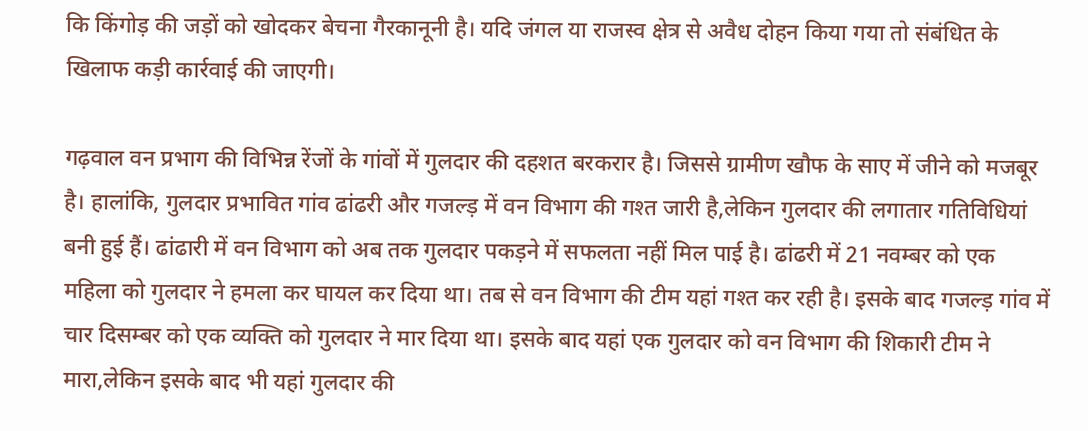कि किंगोड़ की जड़ों को खोदकर बेचना गैरकानूनी है। यदि जंगल या राजस्व क्षेत्र से अवैध दोहन किया गया तो संबंधित के खिलाफ कड़ी कार्रवाई की जाएगी।

गढ़वाल वन प्रभाग की विभिन्न रेंजों के गांवों में गुलदार की दहशत बरकरार है। जिससे ग्रामीण खौफ के साए में जीने को मजबूर है। हालांकि, गुलदार प्रभावित गांव ढांढरी और गजल्ड़ में वन विभाग की गश्त जारी है,लेकिन गुलदार की लगातार गतिविधियां बनी हुई हैं। ढांढारी में वन विभाग को अब तक गुलदार पकड़ने में सफलता नहीं मिल पाई है। ढांढरी में 21 नवम्बर को एक महिला को गुलदार ने हमला कर घायल कर दिया था। तब से वन विभाग की टीम यहां गश्त कर रही है। इसके बाद गजल्ड़ गांव में चार दिसम्बर को एक व्यक्ति को गुलदार ने मार दिया था। इसके बाद यहां एक गुलदार को वन विभाग की शिकारी टीम ने मारा,लेकिन इसके बाद भी यहां गुलदार की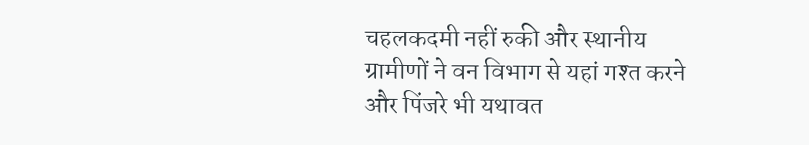चहलकदमी नहीं रुकी और स्थानीय ग्रामीणों ने वन विभाग से यहां गश्त करने और पिंजरे भी यथावत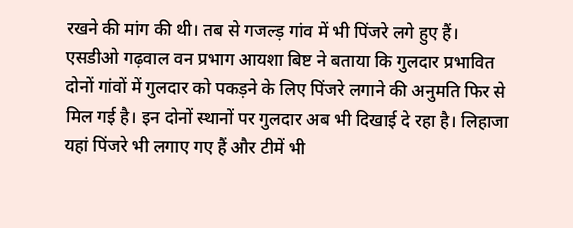रखने की मांग की थी। तब से गजल्ड़ गांव में भी पिंजरे लगे हुए हैं। एसडीओ गढ़वाल वन प्रभाग आयशा बिष्ट ने बताया कि गुलदार प्रभावित दोनों गांवों में गुलदार को पकड़ने के लिए पिंजरे लगाने की अनुमति फिर से मिल गई है। इन दोनों स्थानों पर गुलदार अब भी दिखाई दे रहा है। लिहाजा यहां पिंजरे भी लगाए गए हैं और टीमें भी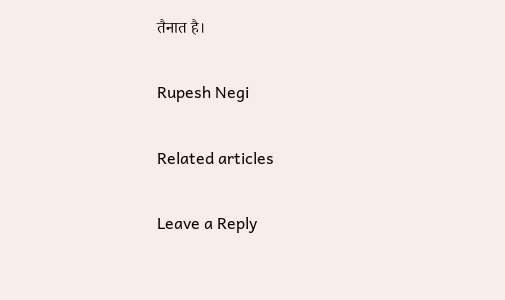तैनात है।

Rupesh Negi

Related articles

Leave a Reply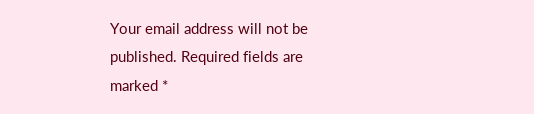Your email address will not be published. Required fields are marked *